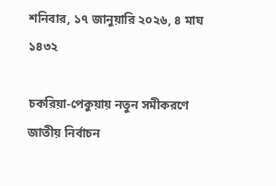শনিবার, ১৭ জানুয়ারি ২০২৬, ৪ মাঘ ১৪৩২

চকরিয়া-পেকুয়ায় নতুন সমীকরণে জাতীয় নির্বাচন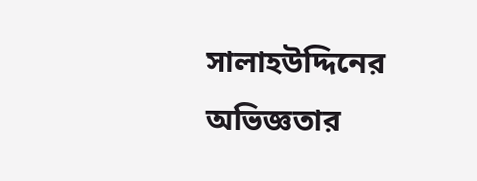সালাহউদ্দিনের অভিজ্ঞতার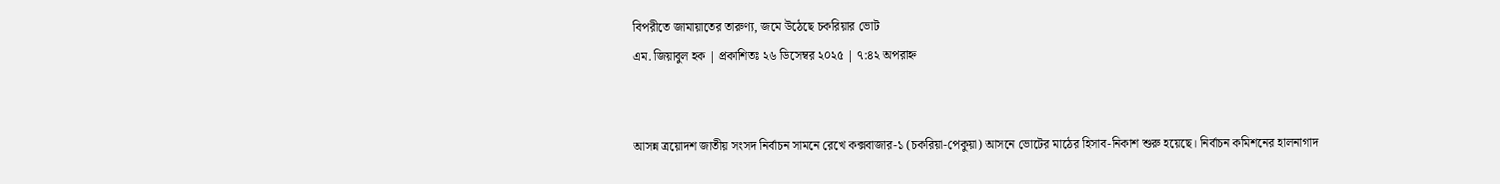বিপরীতে জামায়াতের তারুণ্য, জমে উঠেছে চকরিয়ার ভোট
এম. জিয়াবুল হক | প্রকাশিতঃ ২৬ ডিসেম্বর ২০২৫ | ৭:৪২ অপরাহ্ন


আসন্ন ত্রয়োদশ জাতীয় সংসদ নির্বাচন সামনে রেখে কক্সবাজার-১ (চকরিয়া-পেকুয়া) আসনে ভোটের মাঠের হিসাব-নিকাশ শুরু হয়েছে। নির্বাচন কমিশনের হালনাগাদ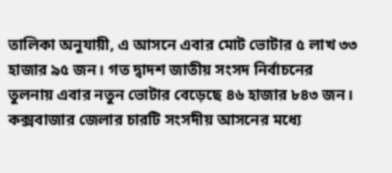তালিকা অনুযায়ী, এ আসনে এবার মোট ভোটার ৫ লাখ ৩৩ হাজার ৯৫ জন। গত দ্বাদশ জাতীয় সংসদ নির্বাচনের তুলনায় এবার নতুন ভোটার বেড়েছে ৪৬ হাজার ৮৪৩ জন। কক্সবাজার জেলার চারটি সংসদীয় আসনের মধ্যে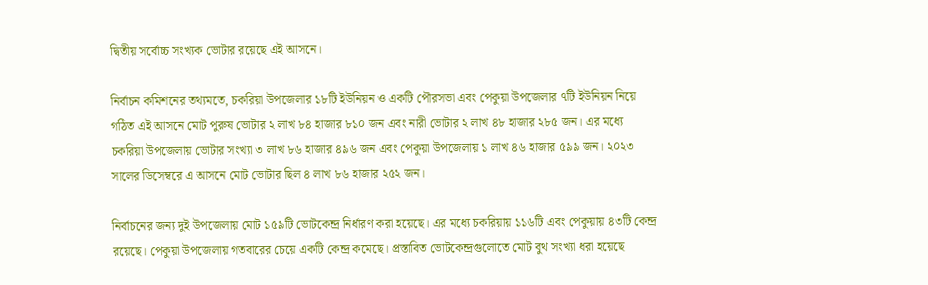দ্বিতীয় সর্বোচ্চ সংখ্যক ভোটার রয়েছে এই আসনে।

নির্বাচন কমিশনের তথ্যমতে, চকরিয়া উপজেলার ১৮টি ইউনিয়ন ও একটি পৌরসভা এবং পেকুয়া উপজেলার ৭টি ইউনিয়ন নিয়ে গঠিত এই আসনে মোট পুরুষ ভোটার ২ লাখ ৮৪ হাজার ৮১০ জন এবং নারী ভোটার ২ লাখ ৪৮ হাজার ২৮৫ জন। এর মধ্যে চকরিয়া উপজেলায় ভোটার সংখ্যা ৩ লাখ ৮৬ হাজার ৪৯৬ জন এবং পেকুয়া উপজেলায় ১ লাখ ৪৬ হাজার ৫৯৯ জন। ২০২৩ সালের ডিসেম্বরে এ আসনে মোট ভোটার ছিল ৪ লাখ ৮৬ হাজার ২৫২ জন।

নির্বাচনের জন্য দুই উপজেলায় মোট ১৫৯টি ভোটকেন্দ্র নির্ধারণ করা হয়েছে। এর মধ্যে চকরিয়ায় ১১৬টি এবং পেকুয়ায় ৪৩টি কেন্দ্র রয়েছে। পেকুয়া উপজেলায় গতবারের চেয়ে একটি কেন্দ্র কমেছে। প্রস্তাবিত ভোটকেন্দ্রগুলোতে মোট বুথ সংখ্যা ধরা হয়েছে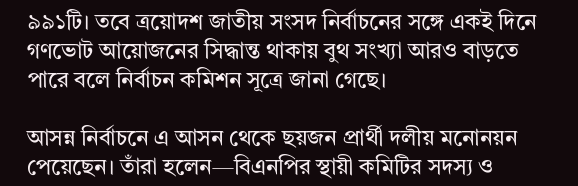৯৯১টি। তবে ত্রয়োদশ জাতীয় সংসদ নির্বাচনের সঙ্গে একই দিনে গণভোট আয়োজনের সিদ্ধান্ত থাকায় বুথ সংখ্যা আরও বাড়তে পারে বলে নির্বাচন কমিশন সূত্রে জানা গেছে।

আসন্ন নির্বাচনে এ আসন থেকে ছয়জন প্রার্থী দলীয় মনোনয়ন পেয়েছেন। তাঁরা হলেন—বিএনপির স্থায়ী কমিটির সদস্য ও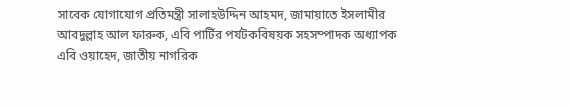সাবেক যোগাযোগ প্রতিমন্ত্রী সালাহউদ্দিন আহমদ, জামায়াতে ইসলামীর আবদুল্লাহ আল ফারুক, এবি পার্টির পর্যটকবিষয়ক সহসম্পাদক অধ্যাপক এবি ওয়াহেদ, জাতীয় নাগরিক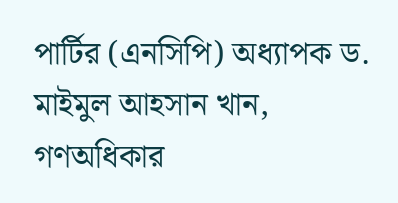পার্টির (এনসিপি) অধ্যাপক ড. মাইমুল আহসান খান, গণঅধিকার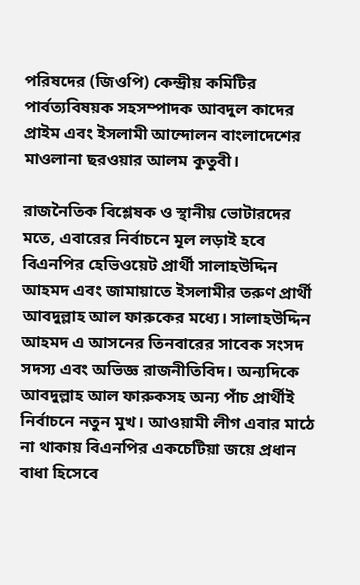পরিষদের (জিওপি) কেন্দ্রীয় কমিটির পার্বত্যবিষয়ক সহসম্পাদক আবদুল কাদের প্রাইম এবং ইসলামী আন্দোলন বাংলাদেশের মাওলানা ছরওয়ার আলম কুতুবী।

রাজনৈতিক বিশ্লেষক ও স্থানীয় ভোটারদের মতে, এবারের নির্বাচনে মূল লড়াই হবে বিএনপির হেভিওয়েট প্রার্থী সালাহউদ্দিন আহমদ এবং জামায়াতে ইসলামীর তরুণ প্রার্থী আবদুল্লাহ আল ফারুকের মধ্যে। সালাহউদ্দিন আহমদ এ আসনের তিনবারের সাবেক সংসদ সদস্য এবং অভিজ্ঞ রাজনীতিবিদ। অন্যদিকে আবদুল্লাহ আল ফারুকসহ অন্য পাঁচ প্রার্থীই নির্বাচনে নতুন মুখ। আওয়ামী লীগ এবার মাঠে না থাকায় বিএনপির একচেটিয়া জয়ে প্রধান বাধা হিসেবে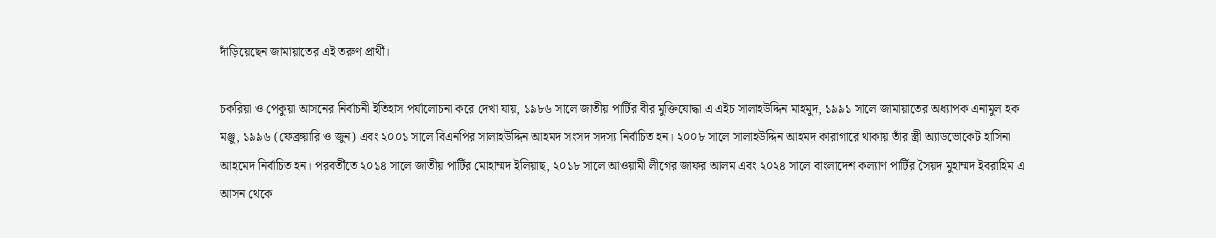দাঁড়িয়েছেন জামায়াতের এই তরুণ প্রার্থী।

চকরিয়া ও পেকুয়া আসনের নির্বাচনী ইতিহাস পর্যালোচনা করে দেখা যায়, ১৯৮৬ সালে জাতীয় পার্টির বীর মুক্তিযোদ্ধা এ এইচ সালাহউদ্দিন মাহমুদ, ১৯৯১ সালে জামায়াতের অধ্যাপক এনামুল হক মঞ্জু, ১৯৯৬ (ফেব্রুয়ারি ও জুন) এবং ২০০১ সালে বিএনপির সালাহউদ্দিন আহমদ সংসদ সদস্য নির্বাচিত হন। ২০০৮ সালে সালাহউদ্দিন আহমদ কারাগারে থাকায় তাঁর স্ত্রী অ্যাডভোকেট হাসিনা আহমেদ নির্বাচিত হন। পরবর্তীতে ২০১৪ সালে জাতীয় পার্টির মোহাম্মদ ইলিয়াছ, ২০১৮ সালে আওয়ামী লীগের জাফর আলম এবং ২০২৪ সালে বাংলাদেশ কল্যাণ পার্টির সৈয়দ মুহাম্মদ ইবরাহিম এ আসন থেকে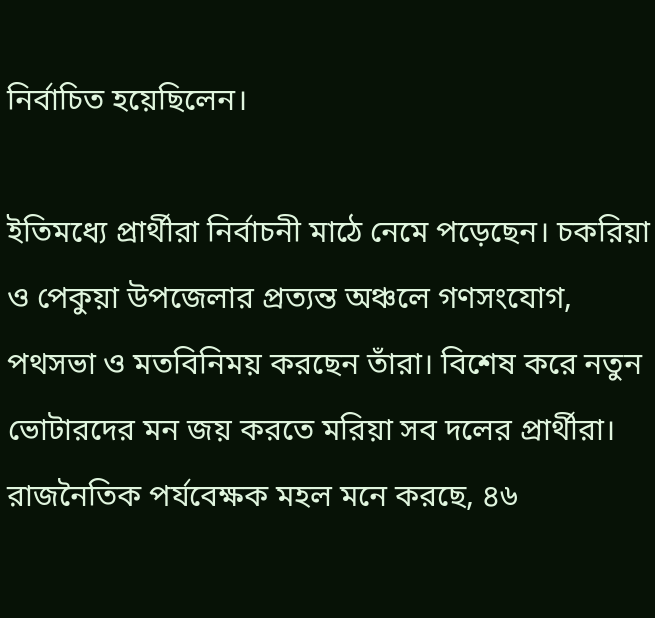নির্বাচিত হয়েছিলেন।

ইতিমধ্যে প্রার্থীরা নির্বাচনী মাঠে নেমে পড়েছেন। চকরিয়া ও পেকুয়া উপজেলার প্রত্যন্ত অঞ্চলে গণসংযোগ, পথসভা ও মতবিনিময় করছেন তাঁরা। বিশেষ করে নতুন ভোটারদের মন জয় করতে মরিয়া সব দলের প্রার্থীরা। রাজনৈতিক পর্যবেক্ষক মহল মনে করছে, ৪৬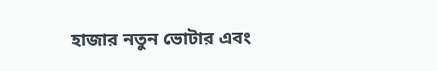হাজার নতুন ভোটার এবং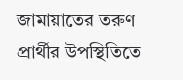জামায়াতের তরুণ প্রার্থীর উপস্থিতিতে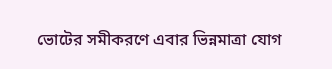ভোটের সমীকরণে এবার ভিন্নমাত্রা যোগ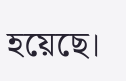হয়েছে।